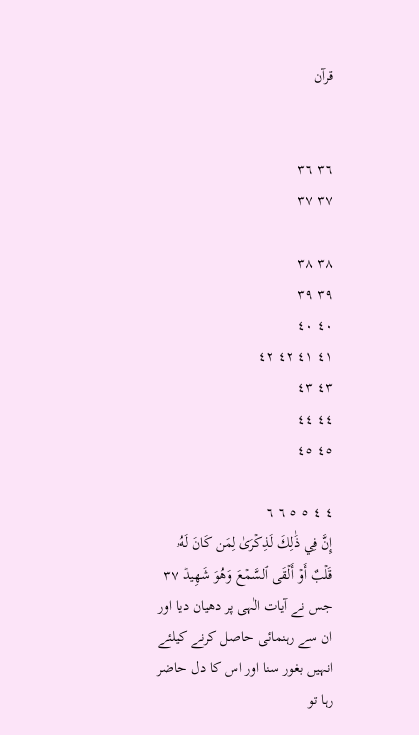قرآن


٣٦ ٣٦
٣٧ ٣٧

٣٨ ٣٨
٣٩ ٣٩
٤٠ ٤٠
٤١ ٤١ ٤٢ ٤٢
٤٣ ٤٣
٤٤ ٤٤
٤٥ ٤٥

٤ ٤ ٥ ٥ ٦ ٦
إِنَّ فِي ذَٰلِكَ لَذِكۡرَىٰ لِمَن كَانَ لَهُۥ قَلۡبٌ أَوۡ أَلۡقَى ٱلسَّمۡعَ وَهُوَ شَهِيدٞ ٣٧
جس نے آیات الٰہى پر دھیان دیا اور ان سے رہنمائى حاصل كرنے كیلئے انہیں بغور سنا اور اس کا دل حاضر رہا تو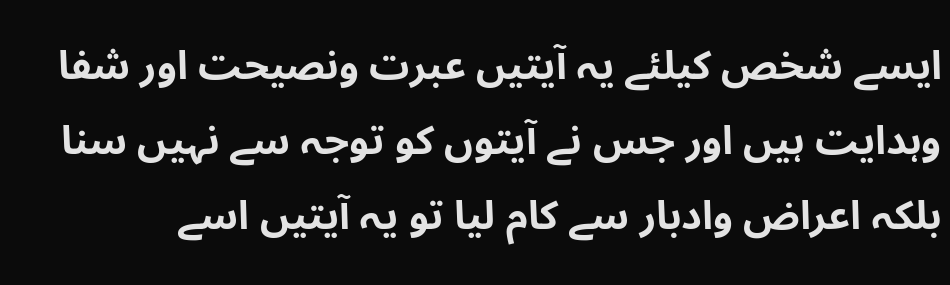ایسے شخص كیلئے یہ آیتیں عبرت ونصیحت اور شفا وہدایت ہیں اور جس نے آیتوں كو توجہ سے نہیں سنا بلكہ اعراض وادبار سے كام لیا تو یہ آیتیں اسے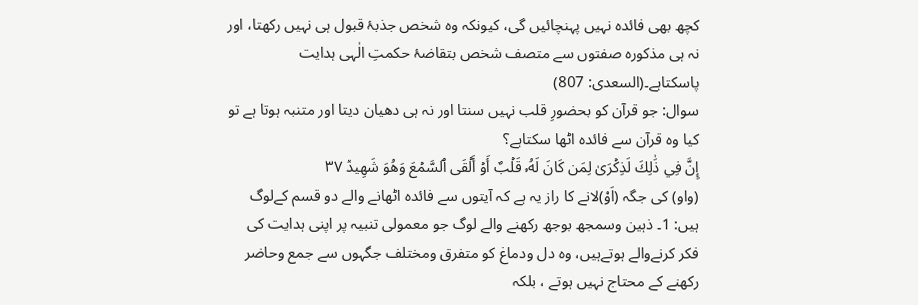كچھ بھى فائده نہیں پہنچائیں گى، كیونكہ وه شخص جذبۂ قبول ہى نہیں ركھتا، اور نہ ہى مذكوره صفتوں سے متصف شخص بتقاضۂ حكمتِ الٰہى ہدایت پاسكتاہے۔(السعدى: 807)
سوال: جو قرآن كو بحضورِ قلب نہیں سنتا اور نہ ہى دھیان دیتا اور متنبہ ہوتا ہے تو كیا وه قرآن سے فائده اٹھا سكتاہے؟
إِنَّ فِي ذَٰلِكَ لَذِكۡرَىٰ لِمَن كَانَ لَهُۥ قَلۡبٌ أَوۡ أَلۡقَى ٱلسَّمۡعَ وَهُوَ شَهِيدٞ ٣٧
(واو) كى جگہ (اَوْ)لانے كا راز یہ ہے كہ آیتوں سے فائده اٹھانے والے دو قسم كےلوگ ہیں: 1۔ ذہین وسمجھ بوجھ ركھنے والے لوگ جو معمولى تنبیہ پر اپنى ہدایت كى فكر كرنےوالے ہوتےہیں، وه دل ودماغ كو متفرق ومختلف جگہوں سے جمع وحاضر ركھنے كے محتاج نہیں ہوتے ، بلكہ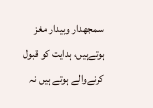سمجھدار وبیدار مغز ہوتےہیں، ہدایت كو قبول كرنےوالے ہوتے ہیں نہ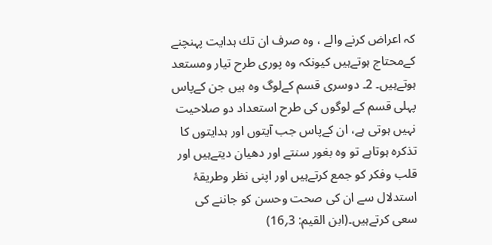كہ اعراض كرنے والے ، وه صرف ان تك ہدایت پہنچنے كےمحتاج ہوتےہیں كیونكہ وه پورى طرح تیار ومستعد ہوتےہیں۔ 2۔ دوسرى قسم كےلوگ وه ہیں جن كےپاس پہلی قسم کے لوگوں كى طرح استعداد دو صلاحیت نہیں ہوتى ہے، ان كےپاس جب آیتوں اور ہدایتوں كا تذكره ہوتاہے تو وه بغور سنتے اور دھیان دیتےہیں اور قلب وفكر كو جمع كرتےہیں اور اپنى نظر وطریقۂ استدلال سے ان كى صحت وحسن كو جاننے كى سعى كرتےہیں۔(ابن القیم: 3؍16)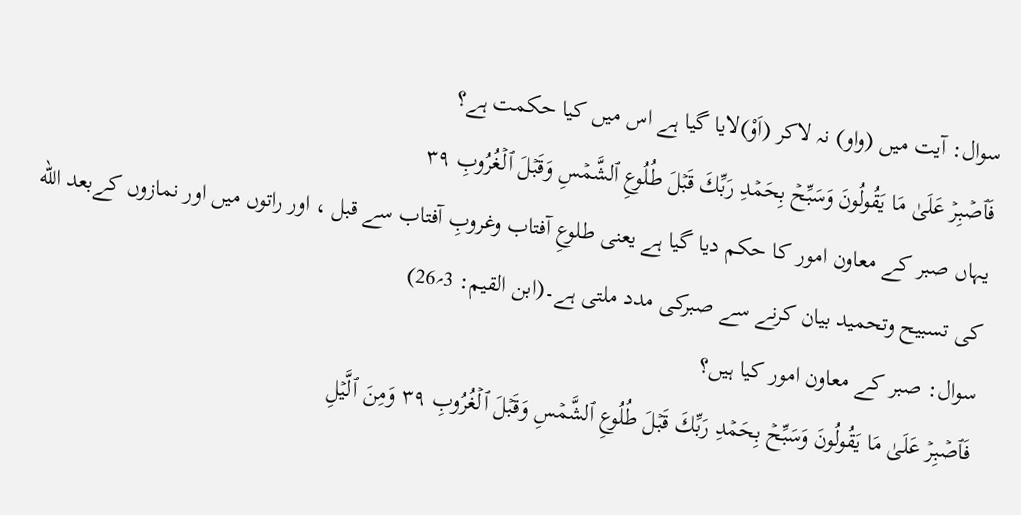سوال: آیت میں (واو) نہ لاكر (اَوْ)لایا گیا ہے اس میں كیا حكمت ہے؟
فَٱصۡبِرۡ عَلَىٰ مَا يَقُولُونَ وَسَبِّحۡ بِحَمۡدِ رَبِّكَ قَبۡلَ طُلُوعِ ٱلشَّمۡسِ وَقَبۡلَ ٱلۡغُرُوبِ ٣٩
یہاں صبر كے معاون امور كا حكم دیا گیا ہے یعنى طلوعِ آفتاب وغروبِ آفتاب سے قبل ، اور راتوں میں اور نمازوں كےبعد الله كى تسبیح وتحمید بیان كرنے سے صبرکی مدد ملتى ہے۔(ابن القیم: 3؍26)
سوال: صبر كے معاون امور كیا ہیں؟
فَٱصۡبِرۡ عَلَىٰ مَا يَقُولُونَ وَسَبِّحۡ بِحَمۡدِ رَبِّكَ قَبۡلَ طُلُوعِ ٱلشَّمۡسِ وَقَبۡلَ ٱلۡغُرُوبِ ٣٩ وَمِنَ ٱلَّيۡلِ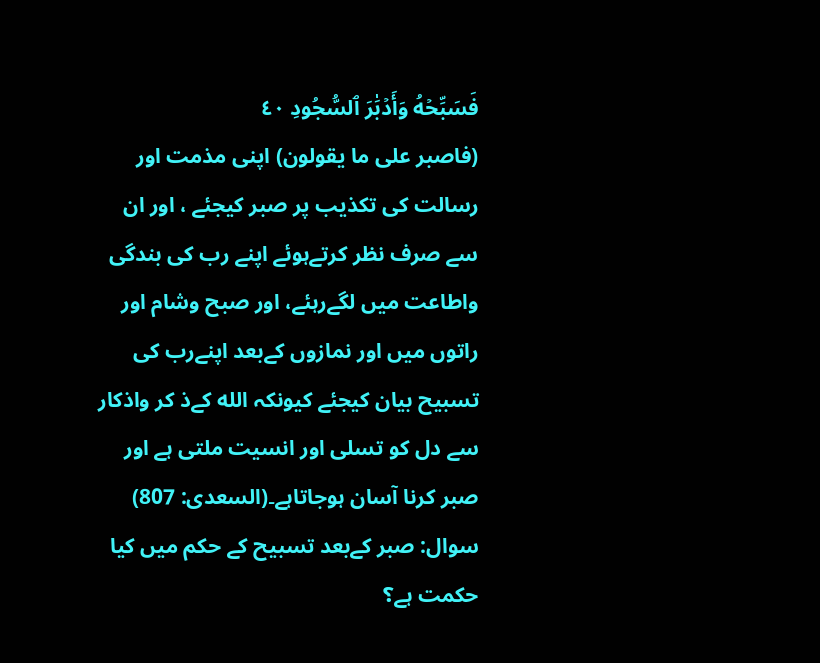فَسَبِّحۡهُ وَأَدۡبَٰرَ ٱلسُّجُودِ ٤٠
(فاصبر على ما يقولون) اپنى مذمت اور رسالت كى تكذیب پر صبر كیجئے ، اور ان سے صرف نظر كرتےہوئے اپنے رب كى بندگى واطاعت میں لگےرہئے، اور صبح وشام اور راتوں میں اور نمازوں كےبعد اپنےرب كى تسبیح بیان كیجئے كیونكہ الله كےذ كر واذكار سے دل كو تسلى اور انسیت ملتى ہے اور صبر كرنا آسان ہوجاتاہے۔(السعدى: 807)
سوال: صبر كےبعد تسبیح كے حكم میں كیا حكمت ہے؟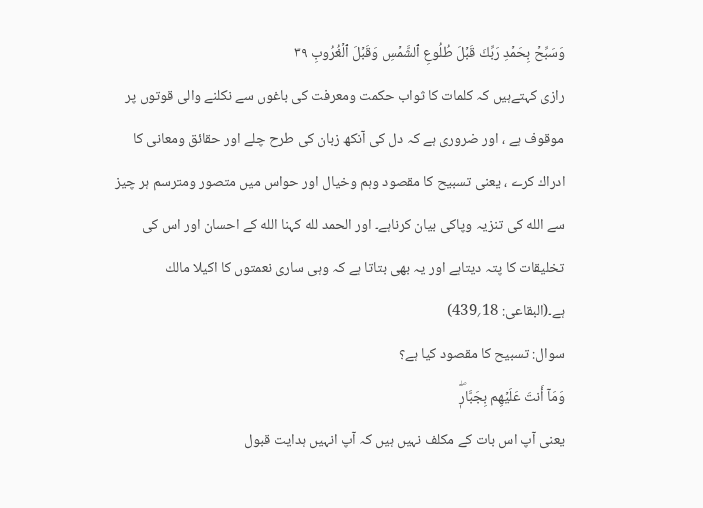وَسَبِّحۡ بِحَمۡدِ رَبِّكَ قَبۡلَ طُلُوعِ ٱلشَّمۡسِ وَقَبۡلَ ٱلۡغُرُوبِ ٣٩
رازى كہتےہیں كہ كلمات كا ثواب حكمت ومعرفت كى باغوں سے نكلنے والى قوتوں پر موقوف ہے ، اور ضرورى ہے كہ دل كى آنكھ زبان كى طرح چلے اور حقائق ومعانى كا ادراك كرے ، یعنى تسبیح كا مقصود وہم وخیال اور حواس میں متصور ومترسم ہر چیز سے الله كى تنزیہ وپاكى بیان كرناہے۔ اور الحمد لله كہنا الله كے احسان اور اس كى تخلیقات كا پتہ دیتاہے اور یہ بھى بتاتا ہے كہ وہى ساری نعمتوں كا اكیلا مالك ہے۔(البقاعى: 18؍439)
سوال: تسبیح كا مقصود كیا ہے؟
وَمَآ أَنتَ عَلَيۡهِم بِجَبَّارٖۖ
یعنی آپ اس بات كے مكلف نہیں ہیں كہ آپ انہیں ہدایت قبول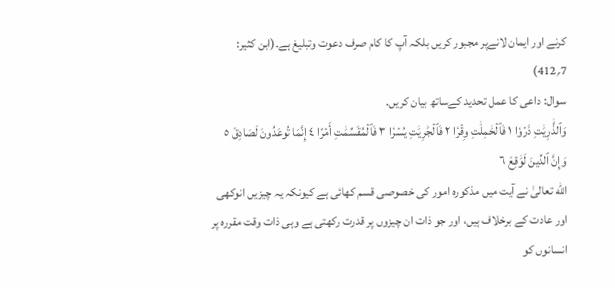كرنے اور ایمان لانےپر مجبور كریں بلكہ آپ كا كام صرف دعوت وتبلیغ ہے۔(ابن كثیر: 7؍412)
سوال: داعى كا عمل تحدید كےساتھ بیان كریں.
وَٱلذَّٰرِيَٰتِ ذَرۡوٗا ١ فَٱلۡحَٰمِلَٰتِ وِقۡرٗا ٢ فَٱلۡجَٰرِيَٰتِ يُسۡرٗا ٣ فَٱلۡمُقَسِّمَٰتِ أَمۡرًا ٤ إِنَّمَا تُوعَدُونَ لَصَادِقٞ ٥ وَإِنَّ ٱلدِّينَ لَوَٰقِعٞ ٦
الله تعالىٰ نے آیت میں مذكوره امور كى خصوصى قسم كھائى ہے كیونكہ یہ چیزیں انوكھى اور عادت كے برخلاف ہیں، اور جو ذات ان چیزوں پر قدرت ركھتى ہے وہى ذات وقت مقرره پر انسانوں كو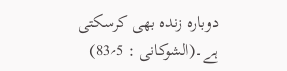دوباره زنده بھى كرسكتى ہے۔(الشوكانى : 5؍83)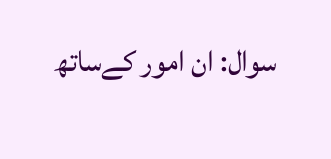سوال: ان امور كےساتھ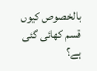بالخصوص كیوں قسم كھائى گئى ہے؟